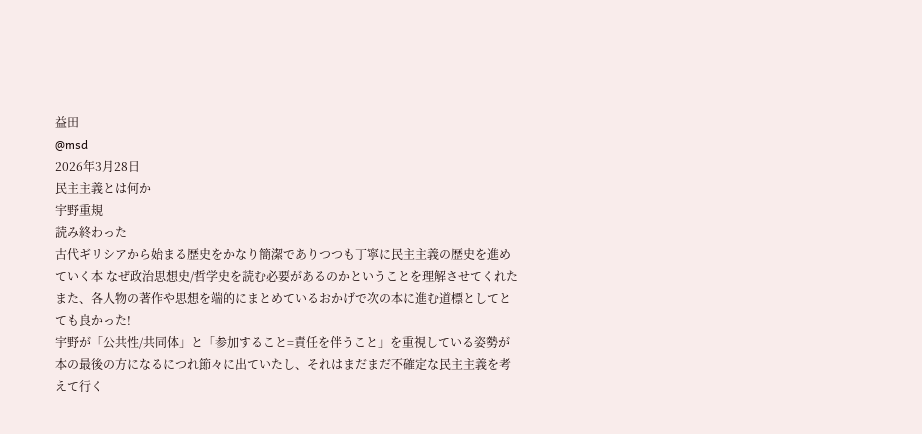益田
@msd
2026年3月28日
民主主義とは何か
宇野重規
読み終わった
古代ギリシアから始まる歴史をかなり簡潔でありつつも丁寧に民主主義の歴史を進めていく本 なぜ政治思想史/哲学史を読む必要があるのかということを理解させてくれた また、各人物の著作や思想を端的にまとめているおかげで次の本に進む道標としてとても良かった!
宇野が「公共性/共同体」と「参加すること=責任を伴うこと」を重視している姿勢が本の最後の方になるにつれ節々に出ていたし、それはまだまだ不確定な民主主義を考えて行く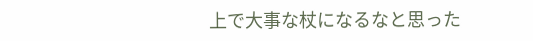上で大事な杖になるなと思った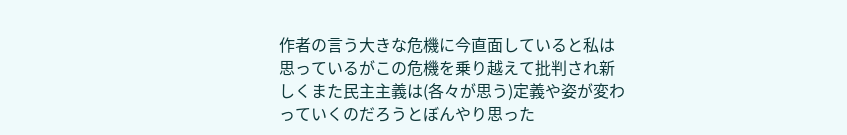作者の言う大きな危機に今直面していると私は思っているがこの危機を乗り越えて批判され新しくまた民主主義は(各々が思う)定義や姿が変わっていくのだろうとぼんやり思った